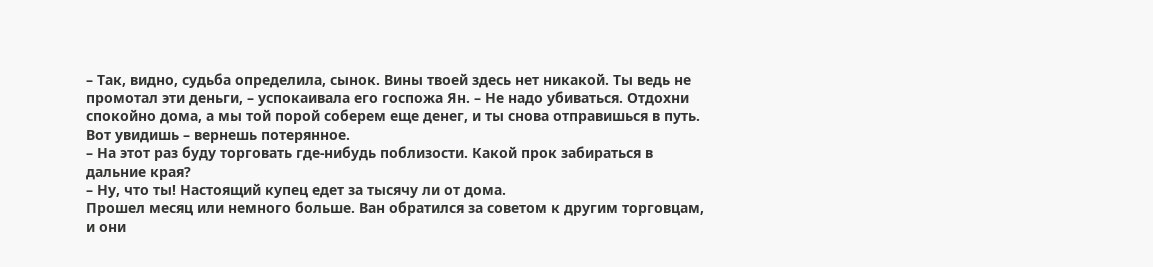– Так, видно, судьба определила, сынок. Вины твоей здесь нет никакой. Ты ведь не промотал эти деньги, – успокаивала его госпожа Ян. – Не надо убиваться. Отдохни спокойно дома, а мы той порой соберем еще денег, и ты снова отправишься в путь. Вот увидишь – вернешь потерянное.
– На этот раз буду торговать где-нибудь поблизости. Какой прок забираться в дальние края?
– Ну, что ты! Настоящий купец едет за тысячу ли от дома.
Прошел месяц или немного больше. Ван обратился за советом к другим торговцам, и они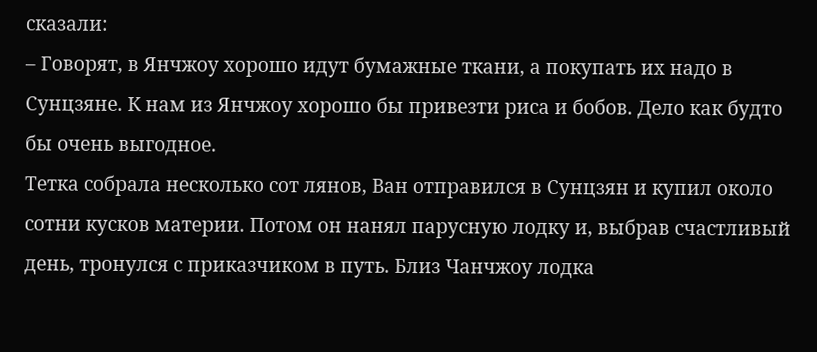сказали:
– Говорят, в Янчжоу хорошо идут бумажные ткани, а покупать их надо в Сунцзяне. К нам из Янчжоу хорошо бы привезти риса и бобов. Дело как будто бы очень выгодное.
Тетка собрала несколько сот лянов, Ван отправился в Сунцзян и купил около сотни кусков материи. Потом он нанял парусную лодку и, выбрав счастливый день, тронулся с приказчиком в путь. Близ Чанчжоу лодка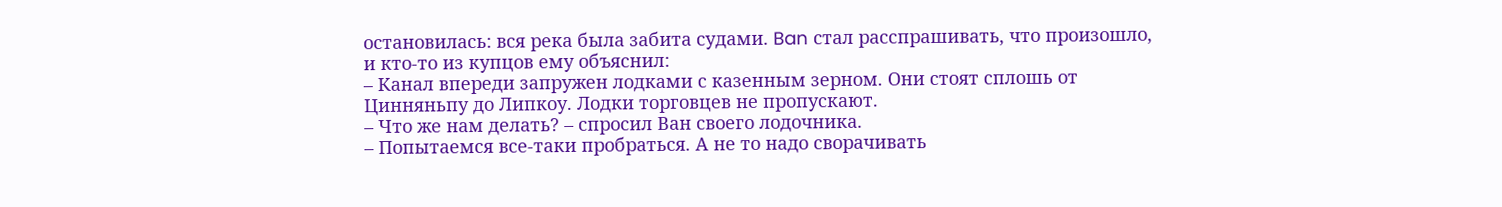остановилась: вся река была забита судами. Ban стал расспрашивать, что произошло, и кто-то из купцов ему объяснил:
– Канал впереди запружен лодками с казенным зерном. Они стоят сплошь от Цинняньпу до Липкоу. Лодки торговцев не пропускают.
– Что же нам делать? – спросил Ван своего лодочника.
– Попытаемся все-таки пробраться. А не то надо сворачивать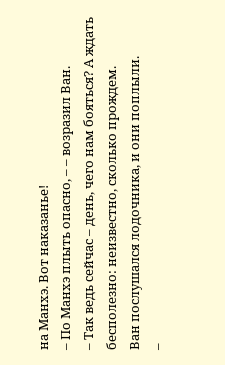на Манхэ. Вот наказанье!
– По Манхэ плыть опасно, – – возразил Ван.
– Так ведь сейчас – день, чего нам бояться? А ждать бесполезно: неизвестно, сколько прождем.
Ван послушался лодочника, и они поплыли.
–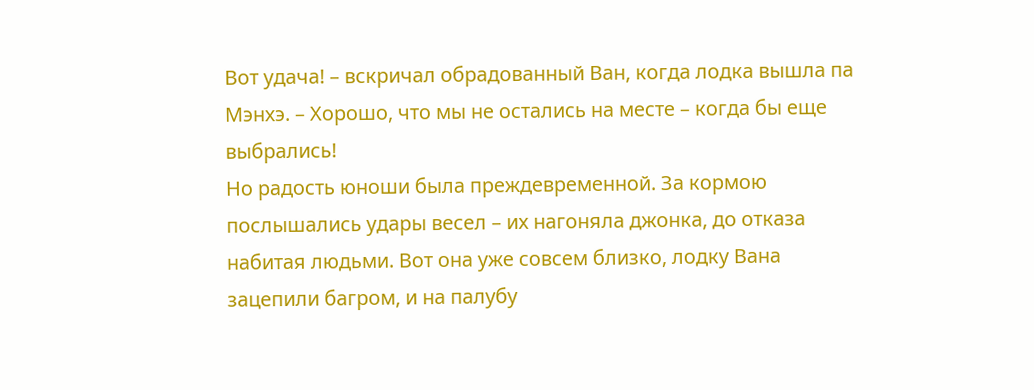Вот удача! – вскричал обрадованный Ван, когда лодка вышла па Мэнхэ. – Хорошо, что мы не остались на месте – когда бы еще выбрались!
Но радость юноши была преждевременной. За кормою послышались удары весел – их нагоняла джонка, до отказа набитая людьми. Вот она уже совсем близко, лодку Вана зацепили багром, и на палубу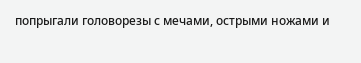попрыгали головорезы с мечами, острыми ножами и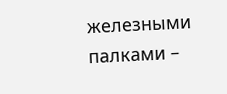железными палками –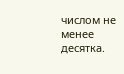числом не менее десятка.